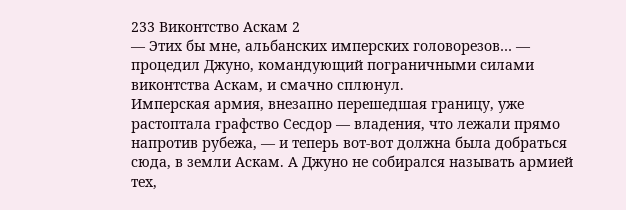233 Виконтство Аскам 2
— Этих бы мне, альбанских имперских головорезов… — процедил Джуно, командующий пограничными силами виконтства Аскам, и смачно сплюнул.
Имперская армия, внезапно перешедшая границу, уже растоптала графство Сесдор — владения, что лежали прямо напротив рубежа, — и теперь вот-вот должна была добраться сюда, в земли Аскам. А Джуно не собирался называть армией тех,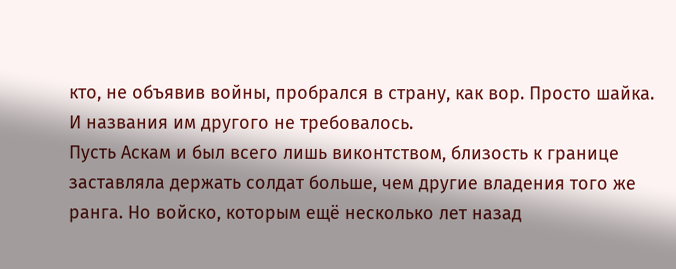кто, не объявив войны, пробрался в страну, как вор. Просто шайка. И названия им другого не требовалось.
Пусть Аскам и был всего лишь виконтством, близость к границе заставляла держать солдат больше, чем другие владения того же ранга. Но войско, которым ещё несколько лет назад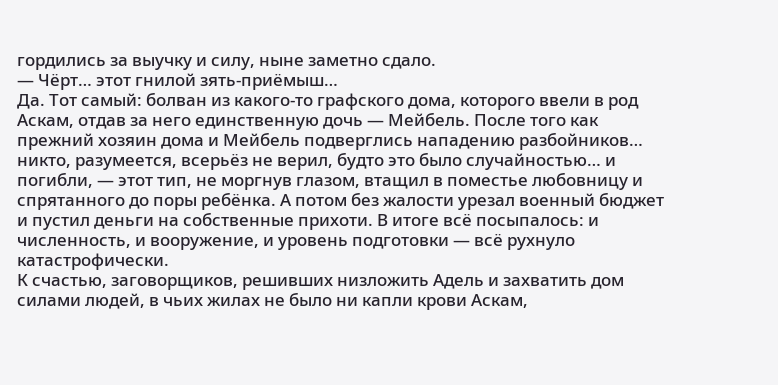гордились за выучку и силу, ныне заметно сдало.
— Чёрт… этот гнилой зять-приёмыш…
Да. Тот самый: болван из какого-то графского дома, которого ввели в род Аскам, отдав за него единственную дочь — Мейбель. После того как прежний хозяин дома и Мейбель подверглись нападению разбойников… никто, разумеется, всерьёз не верил, будто это было случайностью… и погибли, — этот тип, не моргнув глазом, втащил в поместье любовницу и спрятанного до поры ребёнка. А потом без жалости урезал военный бюджет и пустил деньги на собственные прихоти. В итоге всё посыпалось: и численность, и вооружение, и уровень подготовки — всё рухнуло катастрофически.
К счастью, заговорщиков, решивших низложить Адель и захватить дом силами людей, в чьих жилах не было ни капли крови Аскам,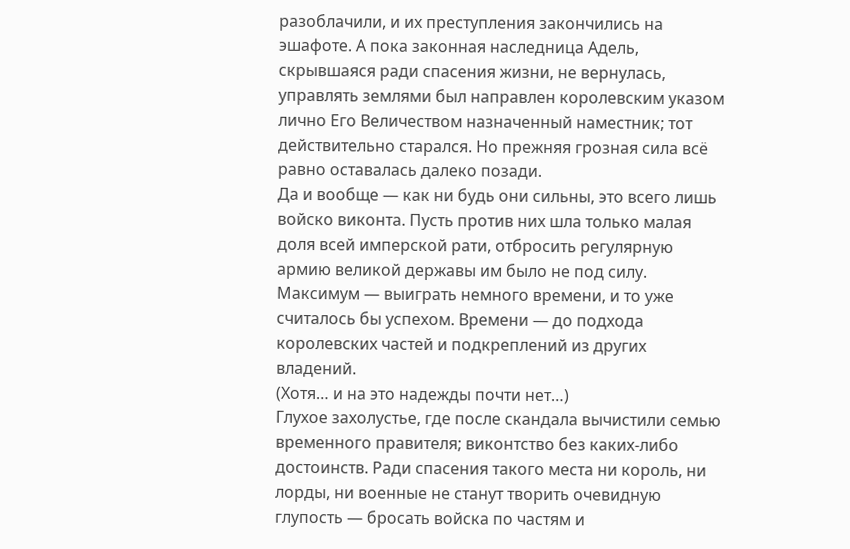разоблачили, и их преступления закончились на эшафоте. А пока законная наследница Адель, скрывшаяся ради спасения жизни, не вернулась, управлять землями был направлен королевским указом лично Его Величеством назначенный наместник; тот действительно старался. Но прежняя грозная сила всё равно оставалась далеко позади.
Да и вообще — как ни будь они сильны, это всего лишь войско виконта. Пусть против них шла только малая доля всей имперской рати, отбросить регулярную армию великой державы им было не под силу. Максимум — выиграть немного времени, и то уже считалось бы успехом. Времени — до подхода королевских частей и подкреплений из других владений.
(Хотя… и на это надежды почти нет…)
Глухое захолустье, где после скандала вычистили семью временного правителя; виконтство без каких-либо достоинств. Ради спасения такого места ни король, ни лорды, ни военные не станут творить очевидную глупость — бросать войска по частям и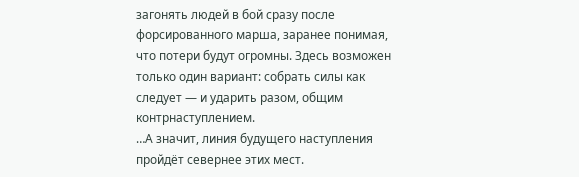загонять людей в бой сразу после форсированного марша, заранее понимая, что потери будут огромны. Здесь возможен только один вариант: собрать силы как следует — и ударить разом, общим контрнаступлением.
…А значит, линия будущего наступления пройдёт севернее этих мест.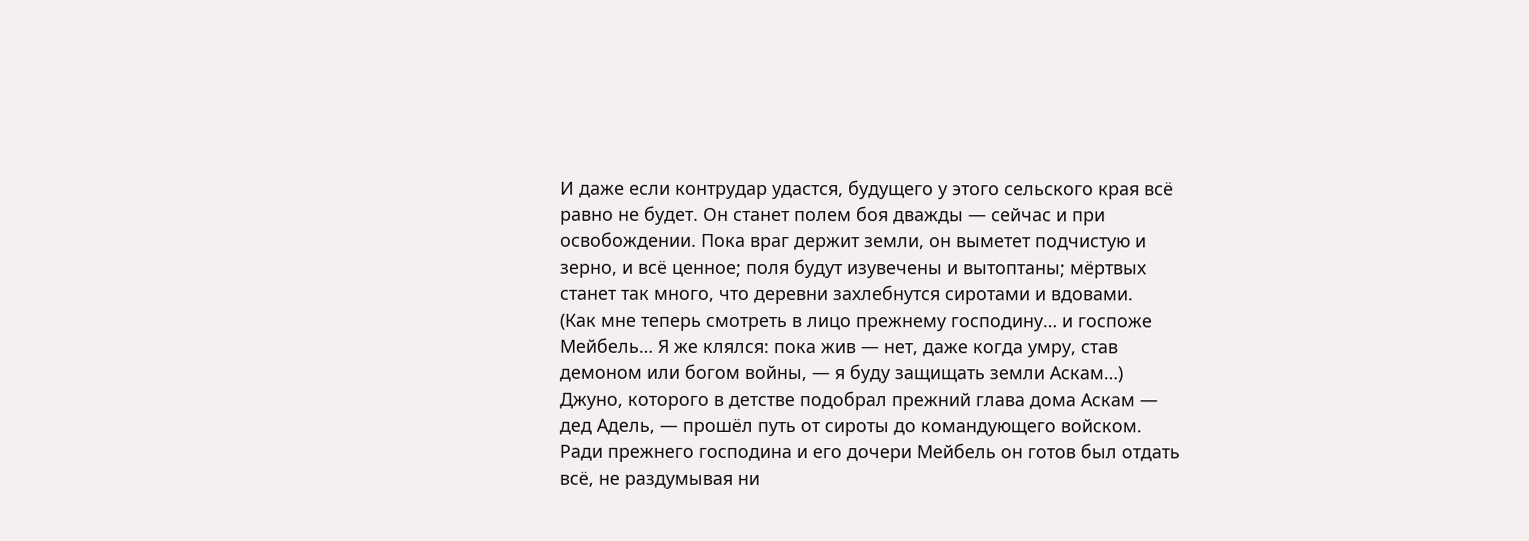И даже если контрудар удастся, будущего у этого сельского края всё равно не будет. Он станет полем боя дважды — сейчас и при освобождении. Пока враг держит земли, он выметет подчистую и зерно, и всё ценное; поля будут изувечены и вытоптаны; мёртвых станет так много, что деревни захлебнутся сиротами и вдовами.
(Как мне теперь смотреть в лицо прежнему господину… и госпоже Мейбель… Я же клялся: пока жив — нет, даже когда умру, став демоном или богом войны, — я буду защищать земли Аскам…)
Джуно, которого в детстве подобрал прежний глава дома Аскам — дед Адель, — прошёл путь от сироты до командующего войском. Ради прежнего господина и его дочери Мейбель он готов был отдать всё, не раздумывая ни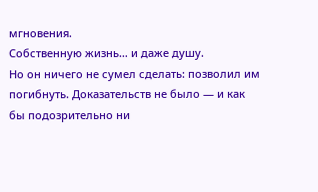мгновения.
Собственную жизнь… и даже душу.
Но он ничего не сумел сделать: позволил им погибнуть. Доказательств не было — и как бы подозрительно ни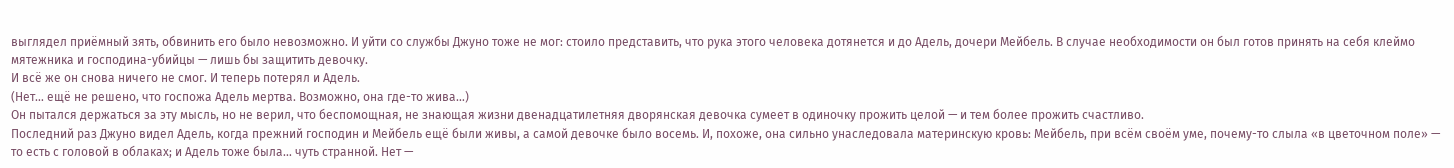выглядел приёмный зять, обвинить его было невозможно. И уйти со службы Джуно тоже не мог: стоило представить, что рука этого человека дотянется и до Адель, дочери Мейбель. В случае необходимости он был готов принять на себя клеймо мятежника и господина-убийцы — лишь бы защитить девочку.
И всё же он снова ничего не смог. И теперь потерял и Адель.
(Нет… ещё не решено, что госпожа Адель мертва. Возможно, она где-то жива…)
Он пытался держаться за эту мысль, но не верил, что беспомощная, не знающая жизни двенадцатилетняя дворянская девочка сумеет в одиночку прожить целой — и тем более прожить счастливо.
Последний раз Джуно видел Адель, когда прежний господин и Мейбель ещё были живы, а самой девочке было восемь. И, похоже, она сильно унаследовала материнскую кровь: Мейбель, при всём своём уме, почему-то слыла «в цветочном поле» — то есть с головой в облаках; и Адель тоже была… чуть странной. Нет —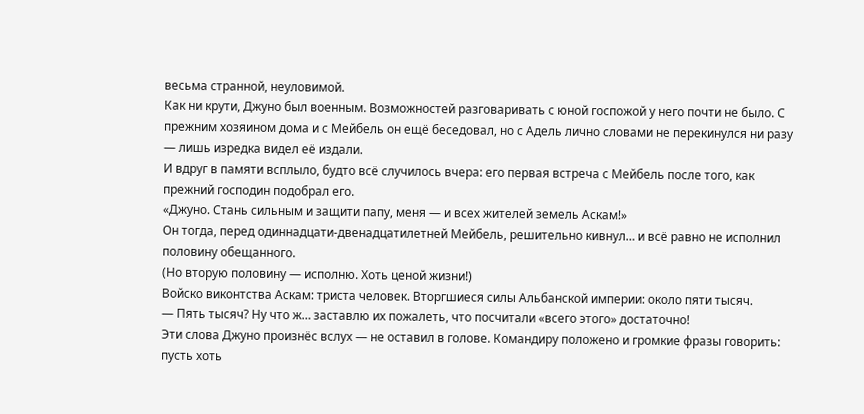весьма странной, неуловимой.
Как ни крути, Джуно был военным. Возможностей разговаривать с юной госпожой у него почти не было. С прежним хозяином дома и с Мейбель он ещё беседовал, но с Адель лично словами не перекинулся ни разу — лишь изредка видел её издали.
И вдруг в памяти всплыло, будто всё случилось вчера: его первая встреча с Мейбель после того, как прежний господин подобрал его.
«Джуно. Стань сильным и защити папу, меня — и всех жителей земель Аскам!»
Он тогда, перед одиннадцати-двенадцатилетней Мейбель, решительно кивнул… и всё равно не исполнил половину обещанного.
(Но вторую половину — исполню. Хоть ценой жизни!)
Войско виконтства Аскам: триста человек. Вторгшиеся силы Альбанской империи: около пяти тысяч.
— Пять тысяч? Ну что ж… заставлю их пожалеть, что посчитали «всего этого» достаточно!
Эти слова Джуно произнёс вслух — не оставил в голове. Командиру положено и громкие фразы говорить: пусть хоть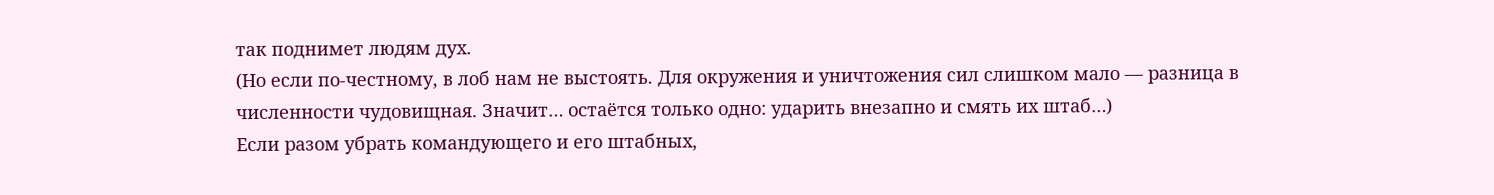так поднимет людям дух.
(Но если по-честному, в лоб нам не выстоять. Для окружения и уничтожения сил слишком мало — разница в численности чудовищная. Значит… остаётся только одно: ударить внезапно и смять их штаб…)
Если разом убрать командующего и его штабных,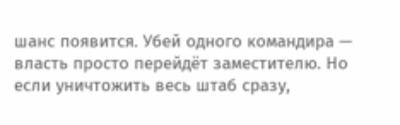шанс появится. Убей одного командира — власть просто перейдёт заместителю. Но если уничтожить весь штаб сразу,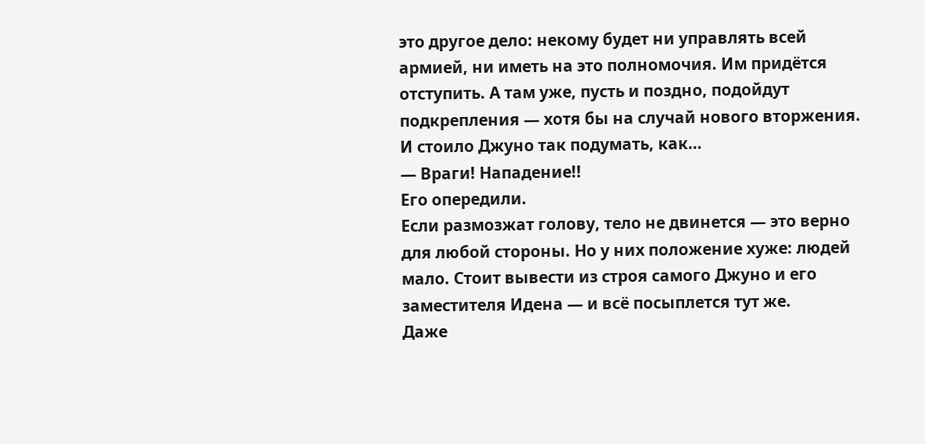это другое дело: некому будет ни управлять всей армией, ни иметь на это полномочия. Им придётся отступить. А там уже, пусть и поздно, подойдут подкрепления — хотя бы на случай нового вторжения.
И стоило Джуно так подумать, как…
— Враги! Нападение!!
Его опередили.
Если размозжат голову, тело не двинется — это верно для любой стороны. Но у них положение хуже: людей мало. Стоит вывести из строя самого Джуно и его заместителя Идена — и всё посыплется тут же.
Даже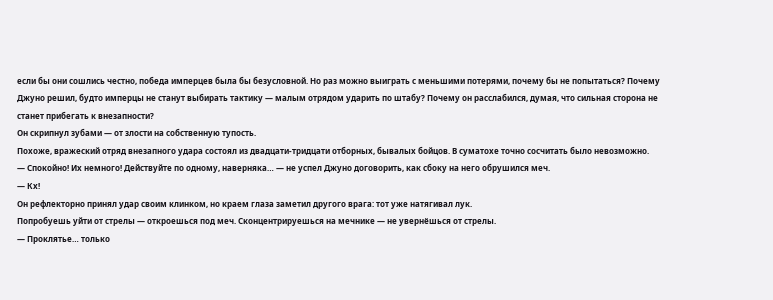если бы они сошлись честно, победа имперцев была бы безусловной. Но раз можно выиграть с меньшими потерями, почему бы не попытаться? Почему Джуно решил, будто имперцы не станут выбирать тактику — малым отрядом ударить по штабу? Почему он расслабился, думая, что сильная сторона не станет прибегать к внезапности?
Он скрипнул зубами — от злости на собственную тупость.
Похоже, вражеский отряд внезапного удара состоял из двадцати-тридцати отборных, бывалых бойцов. В суматохе точно сосчитать было невозможно.
— Спокойно! Их немного! Действуйте по одному, наверняка… — не успел Джуно договорить, как сбоку на него обрушился меч.
— Кх!
Он рефлекторно принял удар своим клинком, но краем глаза заметил другого врага: тот уже натягивал лук.
Попробуешь уйти от стрелы — откроешься под меч. Сконцентрируешься на мечнике — не увернёшься от стрелы.
— Проклятье… только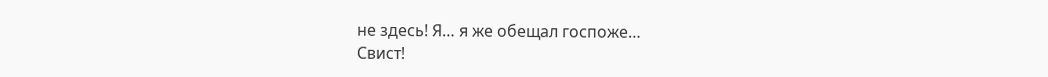не здесь! Я… я же обещал госпоже…
Свист!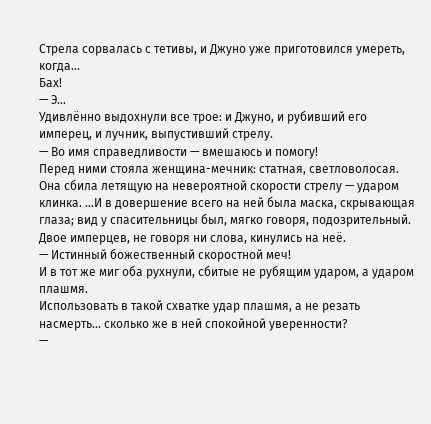Стрела сорвалась с тетивы, и Джуно уже приготовился умереть, когда…
Бах!
— Э…
Удивлённо выдохнули все трое: и Джуно, и рубивший его имперец, и лучник, выпустивший стрелу.
— Во имя справедливости — вмешаюсь и помогу!
Перед ними стояла женщина-мечник: статная, светловолосая. Она сбила летящую на невероятной скорости стрелу — ударом клинка. …И в довершение всего на ней была маска, скрывающая глаза; вид у спасительницы был, мягко говоря, подозрительный.
Двое имперцев, не говоря ни слова, кинулись на неё.
— Истинный божественный скоростной меч!
И в тот же миг оба рухнули, сбитые не рубящим ударом, а ударом плашмя.
Использовать в такой схватке удар плашмя, а не резать насмерть… сколько же в ней спокойной уверенности?
—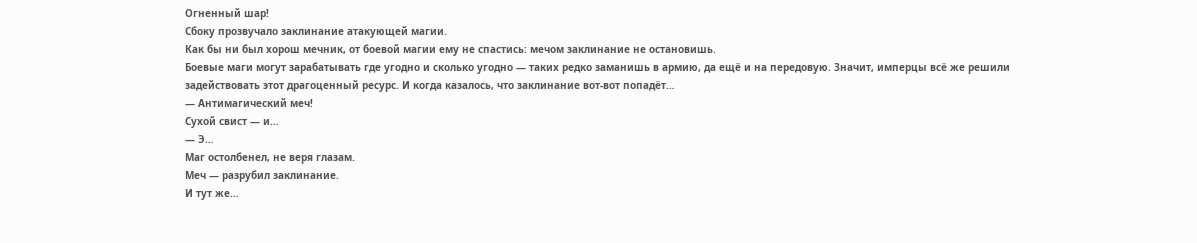Огненный шар!
Сбоку прозвучало заклинание атакующей магии.
Как бы ни был хорош мечник, от боевой магии ему не спастись: мечом заклинание не остановишь.
Боевые маги могут зарабатывать где угодно и сколько угодно — таких редко заманишь в армию, да ещё и на передовую. Значит, имперцы всё же решили задействовать этот драгоценный ресурс. И когда казалось, что заклинание вот-вот попадёт…
— Антимагический меч!
Сухой свист — и…
— Э…
Маг остолбенел, не веря глазам.
Меч — разрубил заклинание.
И тут же…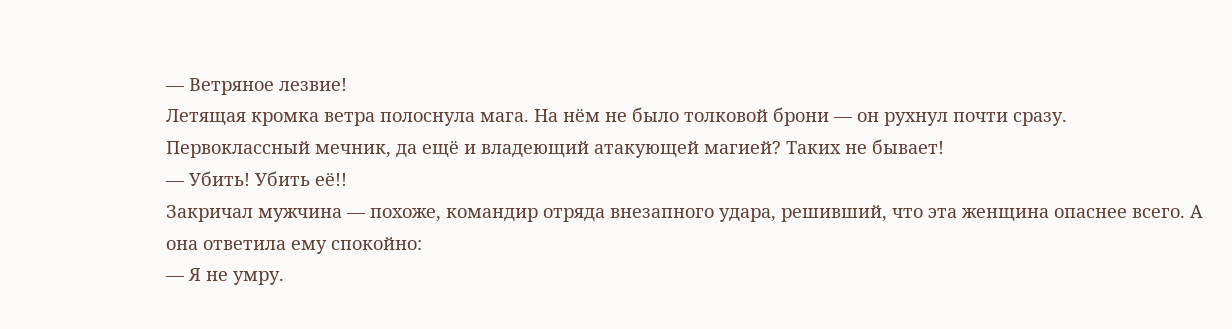— Ветряное лезвие!
Летящая кромка ветра полоснула мага. На нём не было толковой брони — он рухнул почти сразу.
Первоклассный мечник, да ещё и владеющий атакующей магией? Таких не бывает!
— Убить! Убить её!!
Закричал мужчина — похоже, командир отряда внезапного удара, решивший, что эта женщина опаснее всего. А она ответила ему спокойно:
— Я не умру.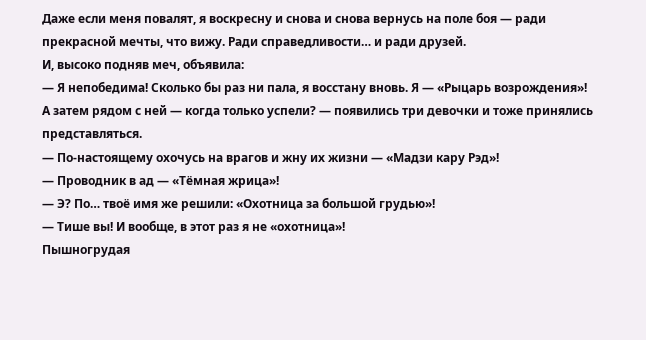Даже если меня повалят, я воскресну и снова и снова вернусь на поле боя — ради прекрасной мечты, что вижу. Ради справедливости… и ради друзей.
И, высоко подняв меч, объявила:
— Я непобедима! Сколько бы раз ни пала, я восстану вновь. Я — «Рыцарь возрождения»!
А затем рядом с ней — когда только успели? — появились три девочки и тоже принялись представляться.
— По-настоящему охочусь на врагов и жну их жизни — «Мадзи кару Рэд»!
— Проводник в ад — «Тёмная жрица»!
— Э? По… твоё имя же решили: «Охотница за большой грудью»!
— Тише вы! И вообще, в этот раз я не «охотница»!
Пышногрудая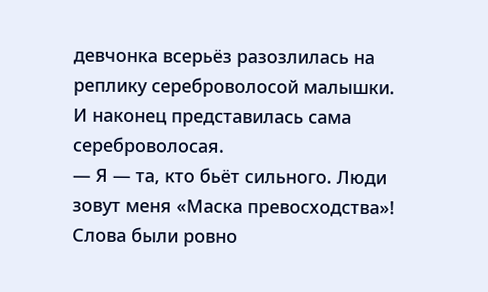девчонка всерьёз разозлилась на реплику сереброволосой малышки.
И наконец представилась сама сереброволосая.
— Я — та, кто бьёт сильного. Люди зовут меня «Маска превосходства»!
Слова были ровно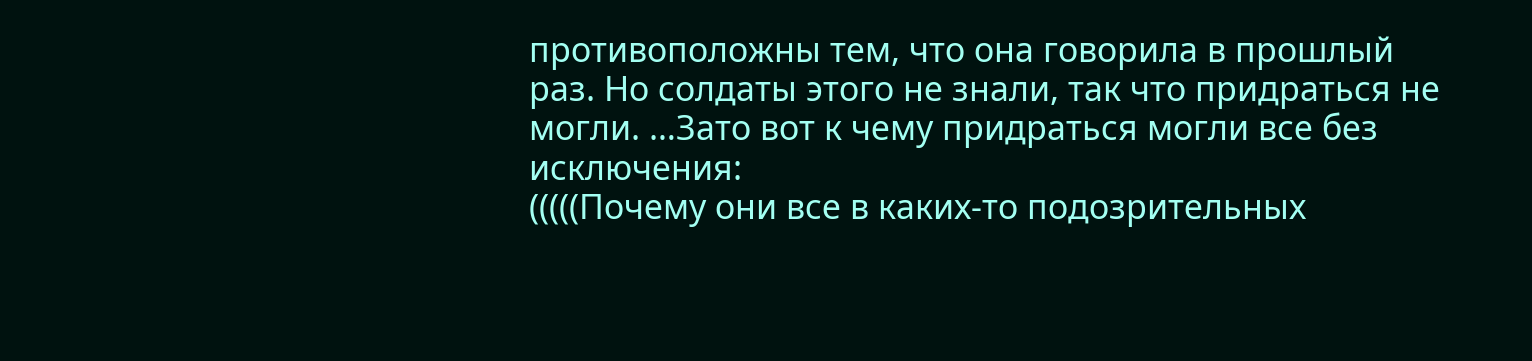противоположны тем, что она говорила в прошлый раз. Но солдаты этого не знали, так что придраться не могли. …Зато вот к чему придраться могли все без исключения:
(((((Почему они все в каких-то подозрительных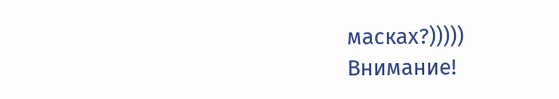масках?)))))
Внимание!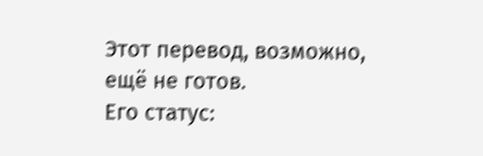Этот перевод, возможно, ещё не готов.
Его статус: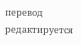перевод редактируется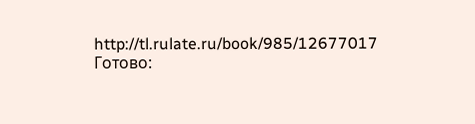http://tl.rulate.ru/book/985/12677017
Готово: